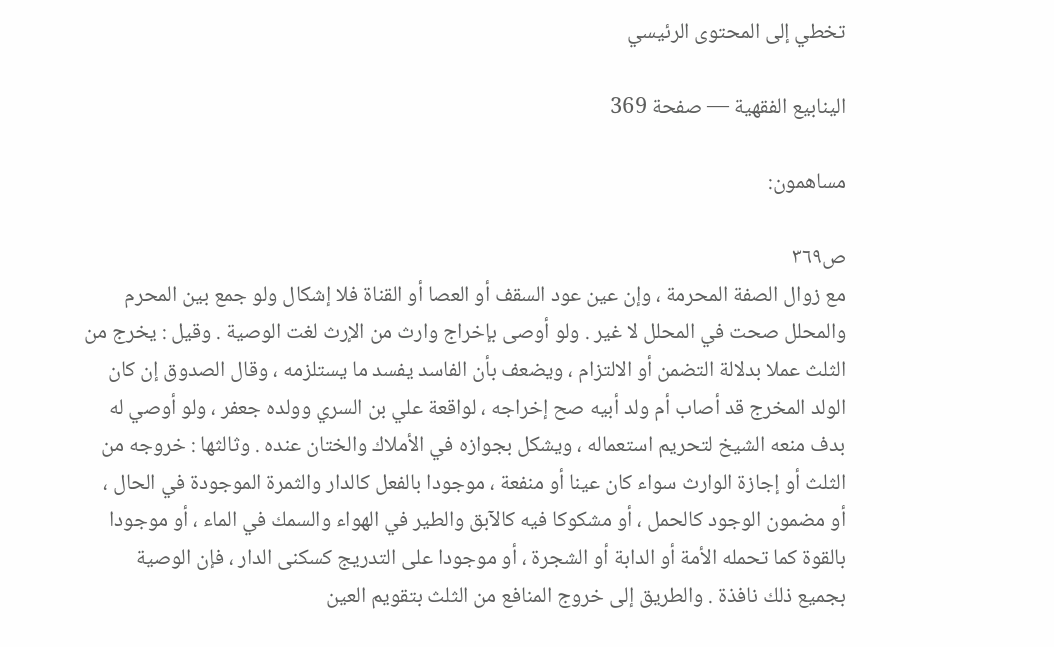تخطي إلى المحتوى الرئيسي

الينابيع الفقهية — صفحة 369

مساهمون:

ص٣٦٩
مع زوال الصفة المحرمة ، وإن عين عود السقف أو العصا أو القناة فلا إشكال ولو جمع بين المحرم والمحلل صحت في المحلل لا غير . ولو أوصى بإخراج وارث من الإرث لغت الوصية . وقيل : يخرج من الثلث عملا بدلالة التضمن أو الالتزام ، ويضعف بأن الفاسد يفسد ما يستلزمه ، وقال الصدوق إن كان الولد المخرج قد أصاب أم ولد أبيه صح إخراجه ، لواقعة علي بن السري وولده جعفر ، ولو أوصي له بدف منعه الشيخ لتحريم استعماله ، ويشكل بجوازه في الأملاك والختان عنده . وثالثها : خروجه من الثلث أو إجازة الوارث سواء كان عينا أو منفعة ، موجودا بالفعل كالدار والثمرة الموجودة في الحال ، أو مضمون الوجود كالحمل ، أو مشكوكا فيه كالآبق والطير في الهواء والسمك في الماء ، أو موجودا بالقوة كما تحمله الأمة أو الدابة أو الشجرة ، أو موجودا على التدريج كسكنى الدار ، فإن الوصية بجميع ذلك نافذة . والطريق إلى خروج المنافع من الثلث بتقويم العين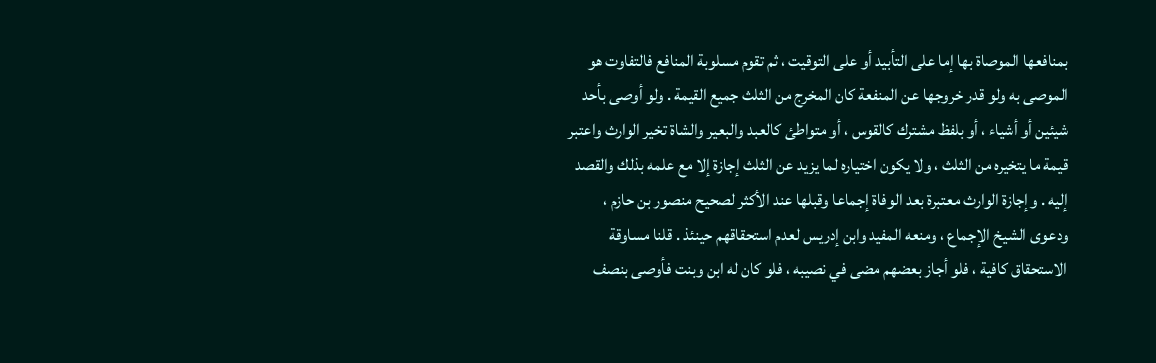بمنافعها الموصاة بها إما على التأبيد أو على التوقيت ، ثم تقوم مسلوبة المنافع فالتفاوت هو الموصى به ولو قدر خروجها عن المنفعة كان المخرج من الثلث جميع القيمة . ولو أوصى بأحد شيئين أو أشياء ، أو بلفظ مشترك كالقوس ، أو متواطئ كالعبد والبعير والشاة تخير الوارث واعتبر قيمة ما يتخيره من الثلث ، ولا يكون اختياره لما يزيد عن الثلث إجازة إلا مع علمه بذلك والقصد إليه . وإجازة الوارث معتبرة بعد الوفاة إجماعا وقبلها عند الأكثر لصحيح منصور بن حازم ، ودعوى الشيخ الإجماع ، ومنعه المفيد وابن إدريس لعدم استحقاقهم حينئذ . قلنا مساوقة الاستحقاق كافية ، فلو أجاز بعضهم مضى في نصيبه ، فلو كان له ابن وبنت فأوصى بنصف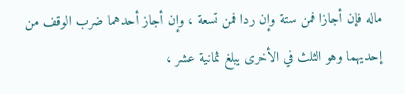ماله فإن أجازا فمن ستة وإن ردا فمن تسعة ، وإن أجاز أحدهما ضرب الوقف من إحديهما وهو الثلث في الأخرى يبلغ ثمانية عشر ،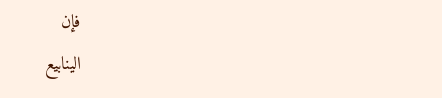فإن
الينابيع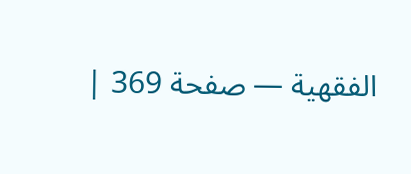الفقهية — صفحة 369 |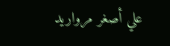علي أصغر مرواريد